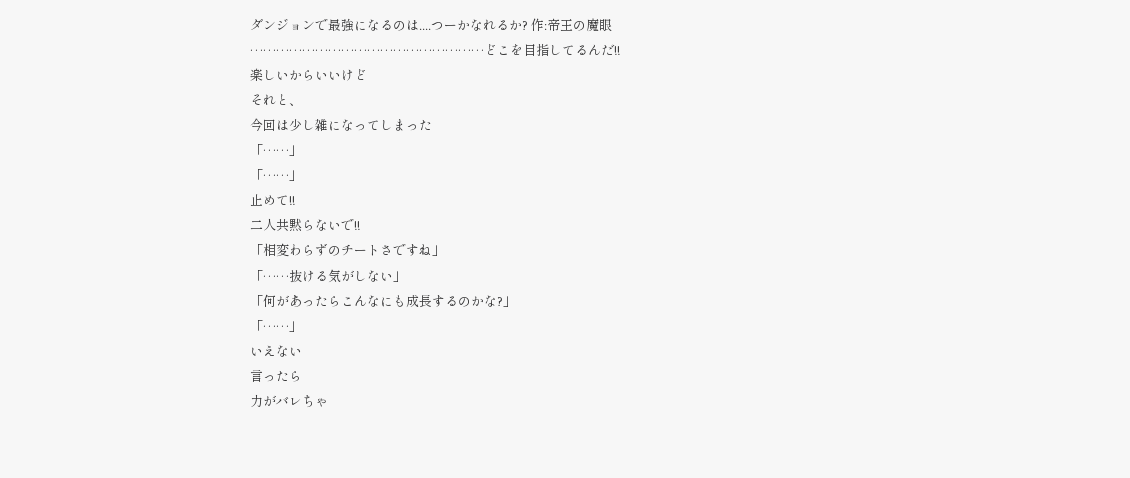ダンジョンで最強になるのは....つーかなれるか? 作:帝王の魔眼
………………………………………………どこを目指してるんだ!!
楽しいからいいけど
それと、
今回は少し雑になってしまった
「……」
「……」
止めて!!
二人共黙らないで!!
「相変わらずのチートさですね」
「……抜ける気がしない」
「何があったらこんなにも成長するのかな?」
「……」
いえない
言ったら
力がバレちゃ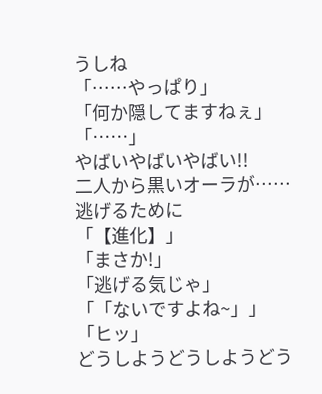うしね
「……やっぱり」
「何か隠してますねぇ」
「……」
やばいやばいやばい!!
二人から黒いオーラが……
逃げるために
「【進化】」
「まさか!」
「逃げる気じゃ」
「「ないですよね~」」
「ヒッ」
どうしようどうしようどう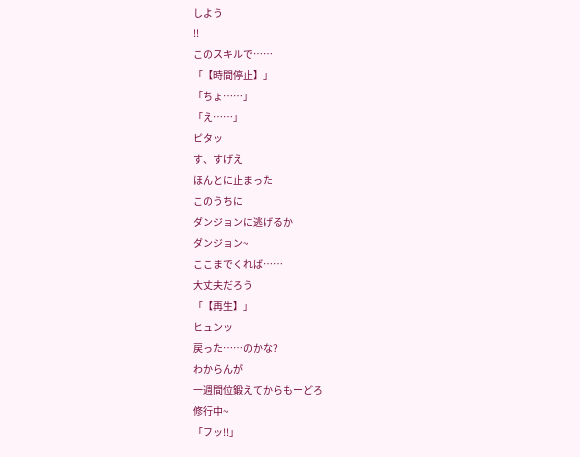しよう
!!
このスキルで……
「【時間停止】」
「ちょ……」
「え……」
ピタッ
す、すげえ
ほんとに止まった
このうちに
ダンジョンに逃げるか
ダンジョン~
ここまでくれば……
大丈夫だろう
「【再生】」
ヒュンッ
戻った……のかな?
わからんが
一週間位鍛えてからもーどろ
修行中~
「フッ!!」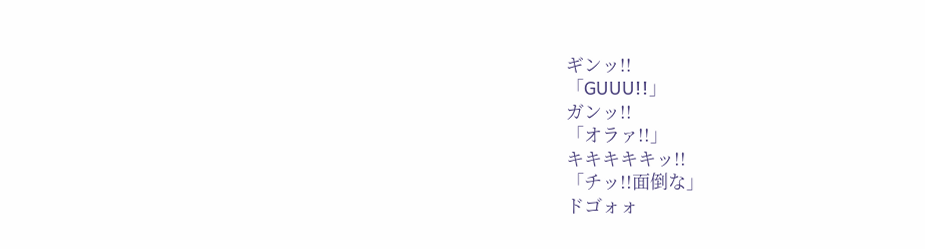ギンッ!!
「GUUU!!」
ガンッ!!
「オラァ!!」
キキキキキッ!!
「チッ!!面倒な」
ドゴォォ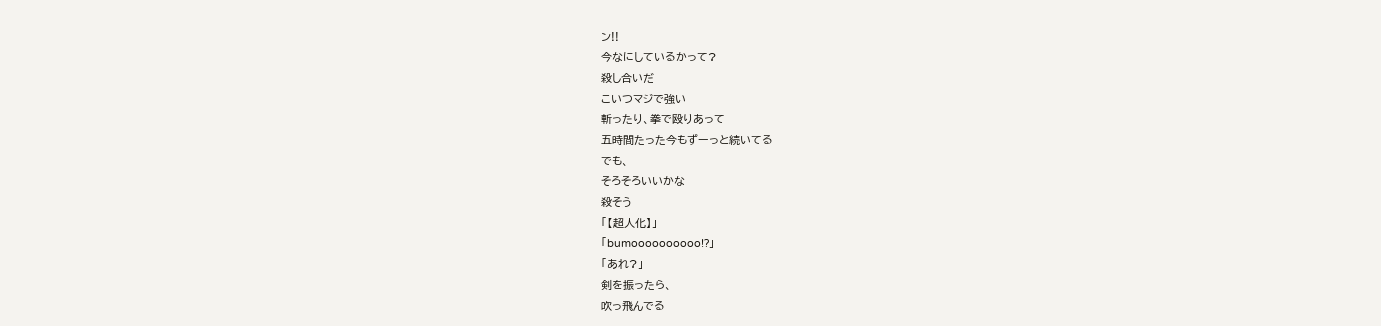ン!!
今なにしているかって?
殺し合いだ
こいつマジで強い
斬ったり、拳で殴りあって
五時間たった今もずーっと続いてる
でも、
そろそろいいかな
殺そう
「【超人化】」
「bumoooooooooo!?」
「あれ?」
剣を振ったら、
吹っ飛んでる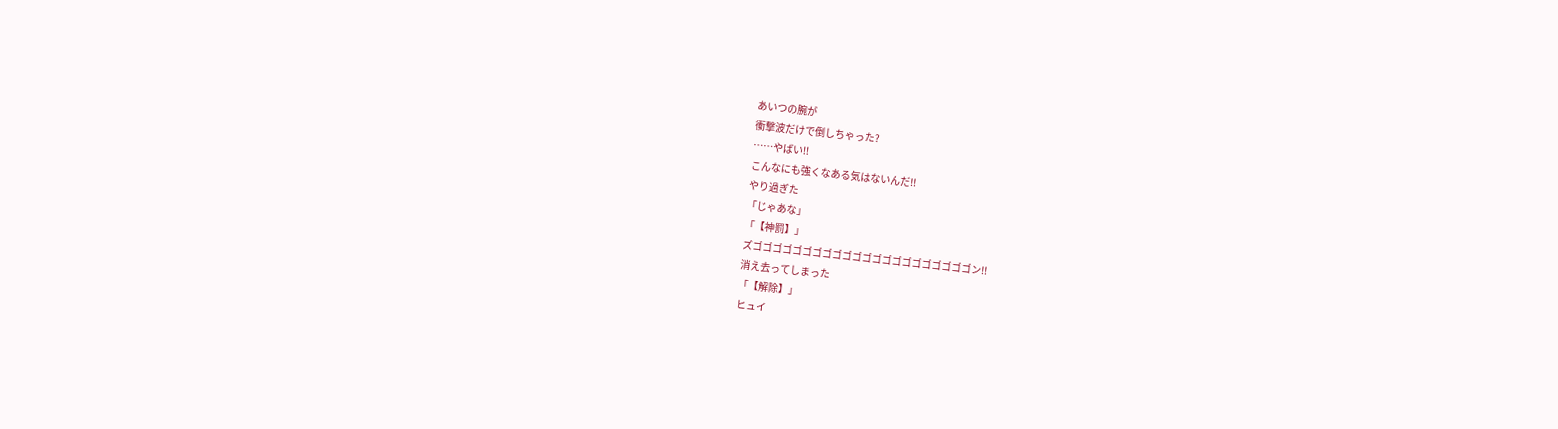あいつの腕が
衝撃波だけで倒しちゃった?
……やばい!!
こんなにも強くなある気はないんだ!!
やり過ぎた
「じゃあな」
「【神罰】」
ズゴゴゴゴゴゴゴゴゴゴゴゴゴゴゴゴゴゴゴゴゴゴン!!
消え去ってしまった
「【解除】」
ヒュイ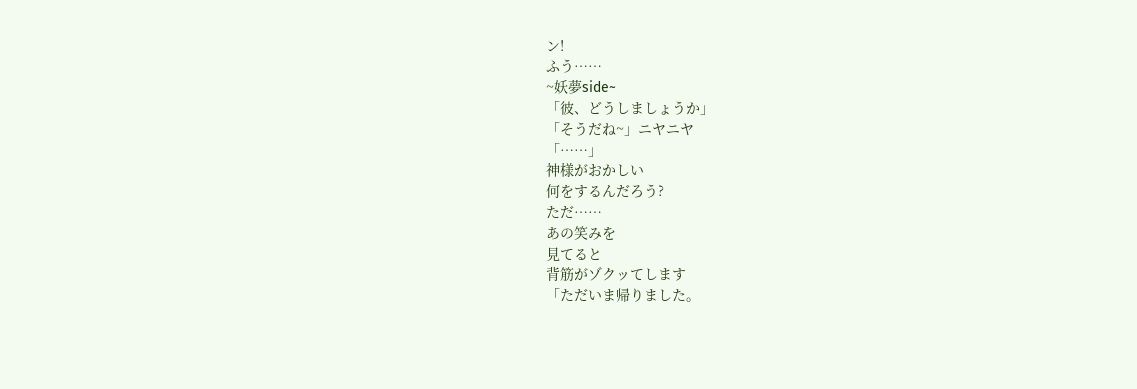ン!
ふう……
~妖夢side~
「彼、どうしましょうか」
「そうだね~」ニヤニヤ
「……」
神様がおかしい
何をするんだろう?
ただ……
あの笑みを
見てると
背筋がゾクッてします
「ただいま帰りました。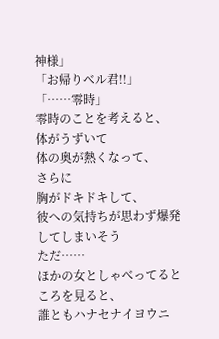神様」
「お帰りベル君!!」
「……零時」
零時のことを考えると、
体がうずいて
体の奥が熱くなって、
さらに
胸がドキドキして、
彼への気持ちが思わず爆発してしまいそう
ただ……
ほかの女としゃべってるところを見ると、
誰ともハナセナイヨウニ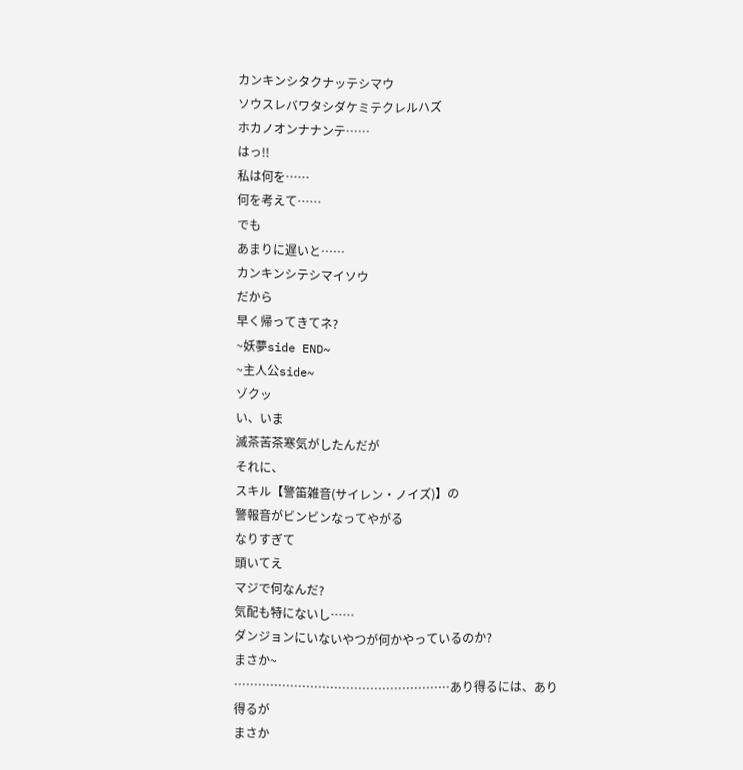カンキンシタクナッテシマウ
ソウスレバワタシダケミテクレルハズ
ホカノオンナナンテ……
はっ!!
私は何を……
何を考えて……
でも
あまりに遅いと……
カンキンシテシマイソウ
だから
早く帰ってきてネ?
~妖夢side END~
~主人公side~
ゾクッ
い、いま
滅茶苦茶寒気がしたんだが
それに、
スキル【警笛雑音(サイレン・ノイズ)】の
警報音がビンビンなってやがる
なりすぎて
頭いてえ
マジで何なんだ?
気配も特にないし……
ダンジョンにいないやつが何かやっているのか?
まさか~
………………………………………………あり得るには、あり得るが
まさか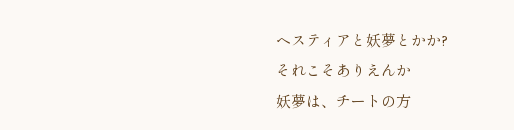ヘスティアと妖夢とかか?
それこそありえんか
妖夢は、チートの方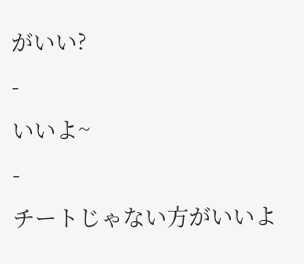がいい?
-
いいよ~
-
チートじゃない方がいいよ